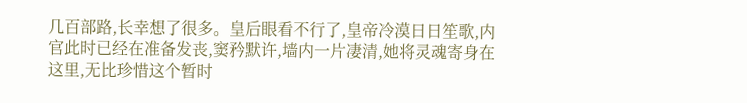几百部路,长幸想了很多。皇后眼看不行了,皇帝冷漠日日笙歌,内官此时已经在准备发丧,窦矜默许,墙内一片凄清,她将灵魂寄身在这里,无比珍惜这个暂时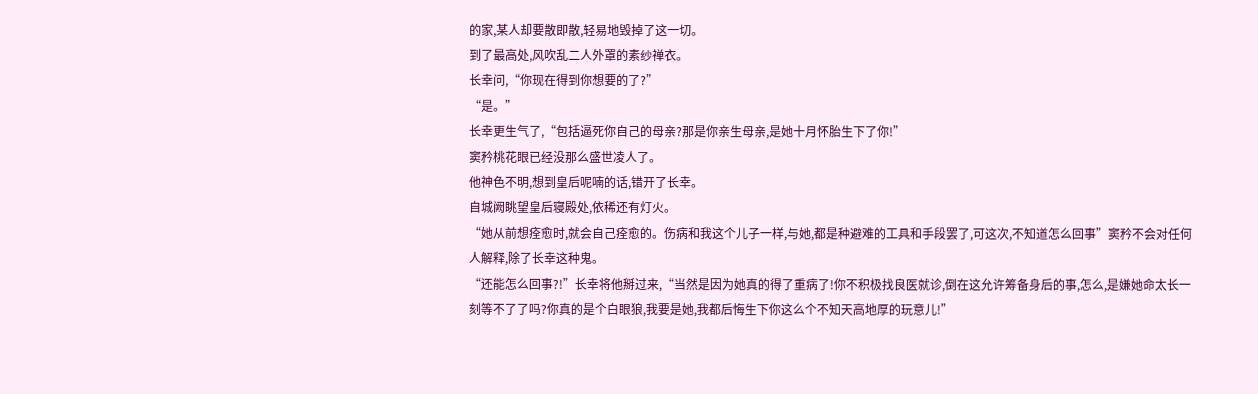的家,某人却要散即散,轻易地毁掉了这一切。
到了最高处,风吹乱二人外罩的素纱禅衣。
长幸问,“你现在得到你想要的了?”
“是。”
长幸更生气了,“包括逼死你自己的母亲?那是你亲生母亲,是她十月怀胎生下了你!”
窦矜桃花眼已经没那么盛世凌人了。
他神色不明,想到皇后呢喃的话,错开了长幸。
自城阙眺望皇后寝殿处,依稀还有灯火。
“她从前想痊愈时,就会自己痊愈的。伤病和我这个儿子一样,与她,都是种避难的工具和手段罢了,可这次,不知道怎么回事”窦矜不会对任何人解释,除了长幸这种鬼。
“还能怎么回事?!”长幸将他掰过来,“当然是因为她真的得了重病了!你不积极找良医就诊,倒在这允许筹备身后的事,怎么,是嫌她命太长一刻等不了了吗?你真的是个白眼狼,我要是她,我都后悔生下你这么个不知天高地厚的玩意儿!”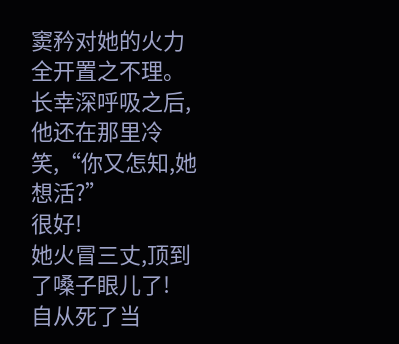窦矜对她的火力全开置之不理。
长幸深呼吸之后,他还在那里冷笑,“你又怎知,她想活?”
很好!
她火冒三丈,顶到了嗓子眼儿了!
自从死了当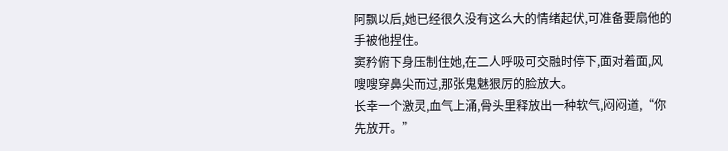阿飘以后,她已经很久没有这么大的情绪起伏,可准备要扇他的手被他捏住。
窦矜俯下身压制住她,在二人呼吸可交融时停下,面对着面,风嗖嗖穿鼻尖而过,那张鬼魅狠厉的脸放大。
长幸一个激灵,血气上涌,骨头里释放出一种软气,闷闷道,“你先放开。”